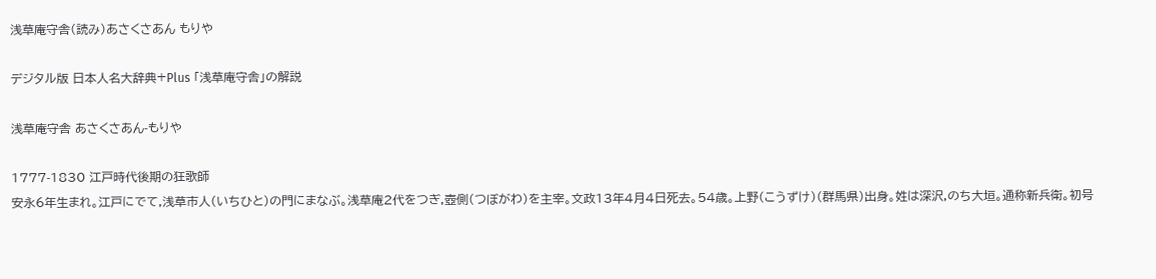浅草庵守舎(読み)あさくさあん もりや

デジタル版 日本人名大辞典+Plus 「浅草庵守舎」の解説

浅草庵守舎 あさくさあん-もりや

1777-1830 江戸時代後期の狂歌師
安永6年生まれ。江戸にでて,浅草市人(いちひと)の門にまなぶ。浅草庵2代をつぎ,壺側(つぼがわ)を主宰。文政13年4月4日死去。54歳。上野(こうずけ)(群馬県)出身。姓は深沢,のち大垣。通称新兵衛。初号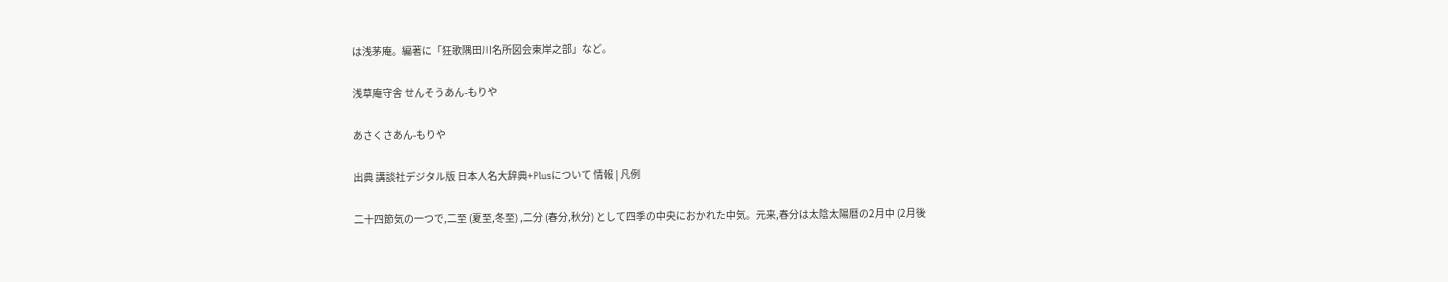は浅茅庵。編著に「狂歌隅田川名所図会東岸之部」など。

浅草庵守舎 せんそうあん-もりや

あさくさあん-もりや

出典 講談社デジタル版 日本人名大辞典+Plusについて 情報 | 凡例

二十四節気の一つで,二至 (夏至,冬至) ,二分 (春分,秋分) として四季の中央におかれた中気。元来,春分は太陰太陽暦の2月中 (2月後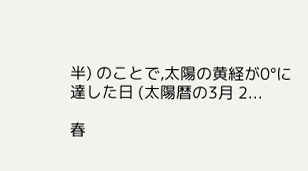半) のことで,太陽の黄経が0°に達した日 (太陽暦の3月 2...

春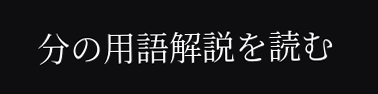分の用語解説を読む